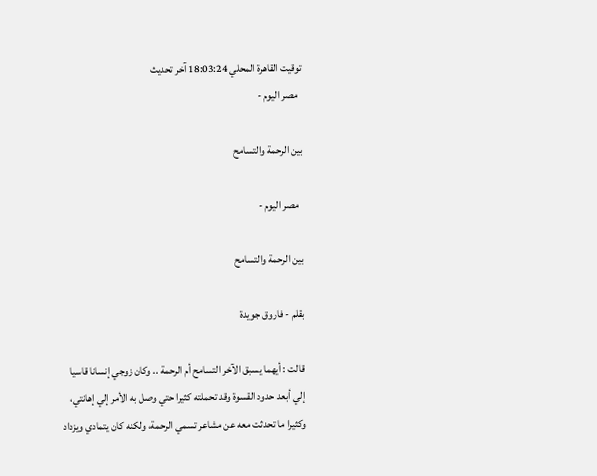توقيت القاهرة المحلي 18:03:24 آخر تحديث
  مصر اليوم -

بين الرحمة والتسامح

  مصر اليوم -

بين الرحمة والتسامح

بقلم - فاروق جويدة

قالت : أيهما يسبق الآخر التسامح أم الرحمة .. وكان زوجي إنسانا قاسيا إلي أبعد حدود القسوة وقد تحملته كثيرا حتي وصل به الأمر إلي إهانتي، وكثيرا ما تحدثت معه عن مشاعر تسمي الرحمة، ولكنه كان يتمادي ويزداد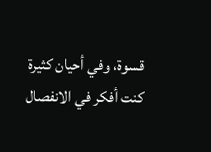قسوة، وفي أحيان كثيرة كنت أفكر في الانفصال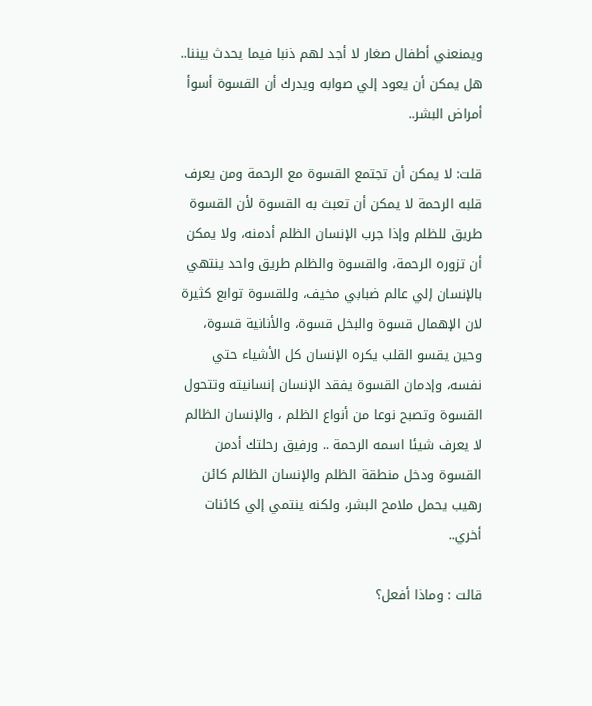ويمنعني أطفال صغار لا أجد لهم ذنبا فيما يحدث بيننا.. هل يمكن أن يعود إلي صوابه ويدرك أن القسوة أسوأ أمراض البشر..

قلت: لا يمكن أن تجتمع القسوة مع الرحمة ومن يعرف قلبه الرحمة لا يمكن أن تعبث به القسوة لأن القسوة طريق للظلم وإذا جرب الإنسان الظلم أدمنه، ولا يمكن أن تزوره الرحمة، والقسوة والظلم طريق واحد ينتهي بالإنسان إلي عالم ضبابي مخيف، وللقسوة توابع كثيرة لان الإهمال قسوة والبخل قسوة، والأنانية قسوة، وحين يقسو القلب يكره الإنسان كل الأشياء حتي نفسه، وإدمان القسوة يفقد الإنسان إنسانيته وتتحول القسوة وتصبح نوعا من أنواع الظلم ، والإنسان الظالم لا يعرف شيئا اسمه الرحمة .. ورفيق رحلتك أدمن القسوة ودخل منطقة الظلم والإنسان الظالم كائن رهيب يحمل ملامح البشر، ولكنه ينتمي إلي كائنات أخري..

قالت : وماذا أفعل؟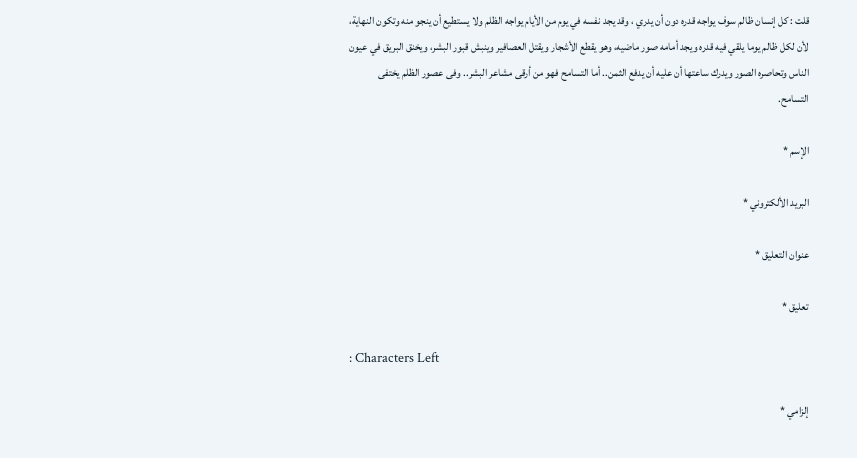قلت : كل إنسان ظالم سوف يواجه قدره دون أن يدري ، وقد يجد نفسه في يوم من الأيام يواجه الظلم ولا يستطيع أن ينجو منه وتكون النهاية، لأن لكل ظالم يوما يلقي فيه قدره ويجد أمامه صور ماضيه، وهو يقطع الأشجار ويقتل العصافير وينبش قبور البشر، ويخنق البريق في عيون الناس وتحاصره الصور ويدرك ساعتها أن عليه أن يدفع الثمن.. أما التسامح فهو من أرقى مشاعر البشر.. وفى عصور الظلم يختفى التسامح.

الإسم *

البريد الألكتروني *

عنوان التعليق *

تعليق *

: Characters Left

إلزامي *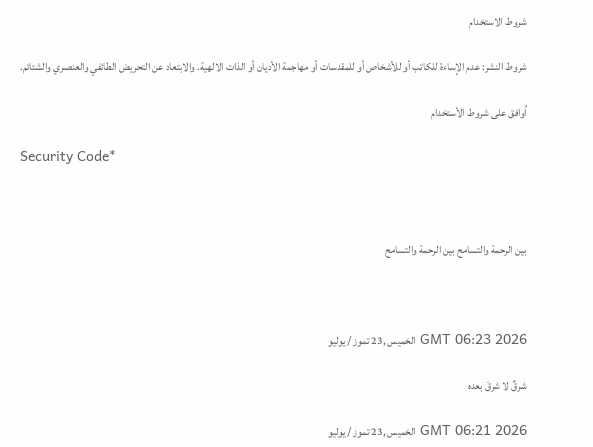شروط الاستخدام

شروط النشر: عدم الإساءة للكاتب أو للأشخاص أو للمقدسات أو مهاجمة الأديان أو الذات الالهية. والابتعاد عن التحريض الطائفي والعنصري والشتائم.

اُوافق على شروط الأستخدام

Security Code*



بين الرحمة والتسامح بين الرحمة والتسامح



GMT 06:23 2026 الخميس ,23 تموز / يوليو

شرقٌ لا شرقَ بعده

GMT 06:21 2026 الخميس ,23 تموز / يوليو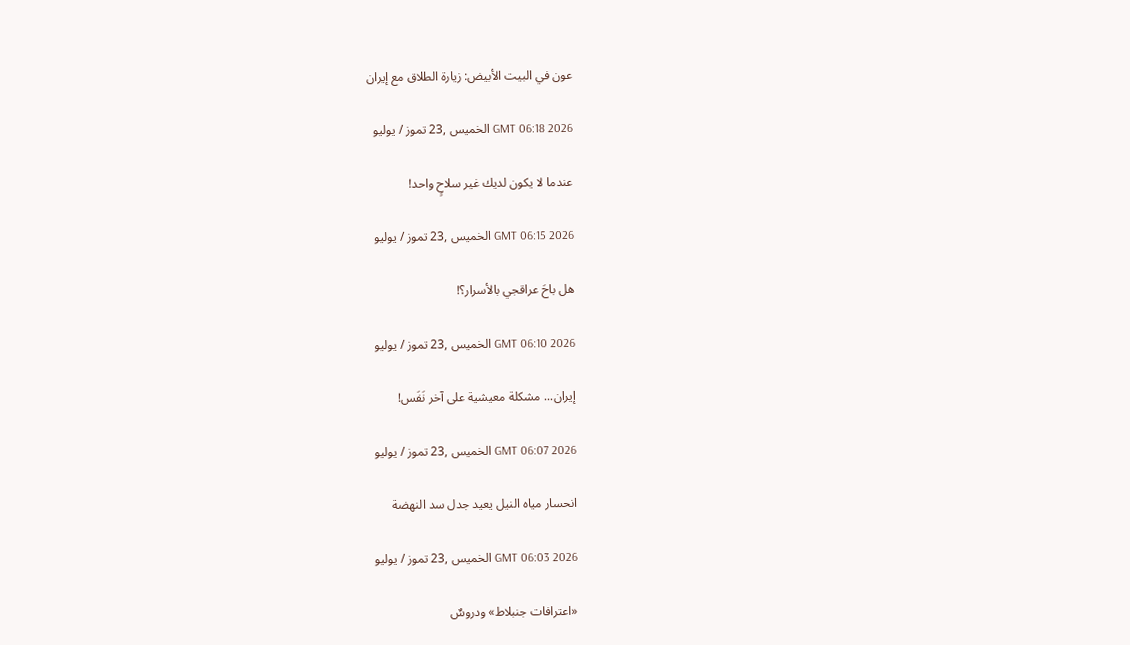عون في البيت الأبيض: زيارة الطلاق مع إيران

GMT 06:18 2026 الخميس ,23 تموز / يوليو

عندما لا يكون لديك غير سلاحٍ واحد!

GMT 06:15 2026 الخميس ,23 تموز / يوليو

هل باحَ عراقجي بالأسرار؟!

GMT 06:10 2026 الخميس ,23 تموز / يوليو

إيران... مشكلة معيشية على آخر نَفَس!

GMT 06:07 2026 الخميس ,23 تموز / يوليو

انحسار مياه النيل يعيد جدل سد النهضة

GMT 06:03 2026 الخميس ,23 تموز / يوليو

«اعترافات جنبلاط» ودروسٌ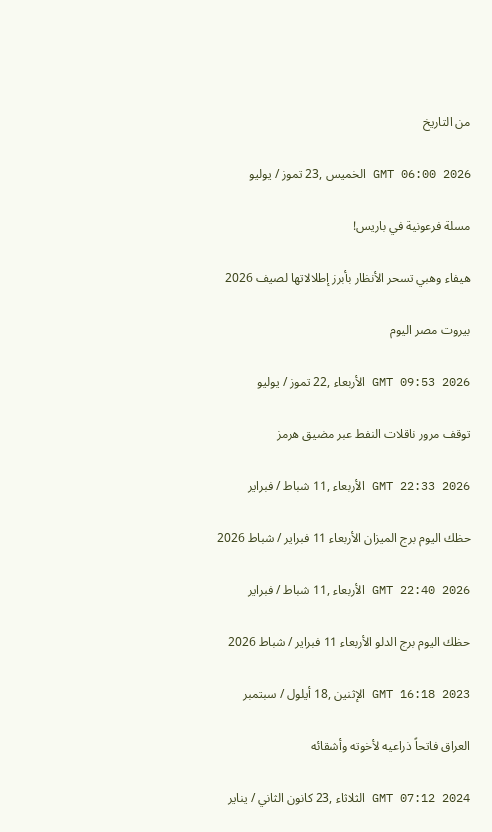من التاريخ

GMT 06:00 2026 الخميس ,23 تموز / يوليو

مسلة فرعونية في باريس!

هيفاء وهبي تسحر الأنظار بأبرز إطلالاتها لصيف 2026

بيروت مصر اليوم

GMT 09:53 2026 الأربعاء ,22 تموز / يوليو

توقف مرور ناقلات النفط عبر مضيق هرمز

GMT 22:33 2026 الأربعاء ,11 شباط / فبراير

حظك اليوم برج الميزان الأربعاء 11 فبراير / شباط 2026

GMT 22:40 2026 الأربعاء ,11 شباط / فبراير

حظك اليوم برج الدلو الأربعاء 11 فبراير / شباط 2026

GMT 16:18 2023 الإثنين ,18 أيلول / سبتمبر

العراق فاتحاً ذراعيه لأخوته وأشقائه

GMT 07:12 2024 الثلاثاء ,23 كانون الثاني / يناير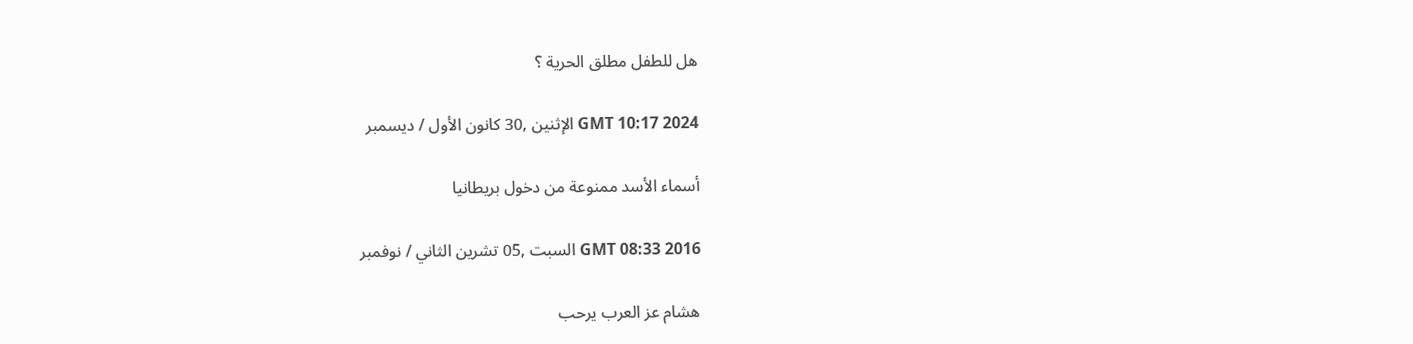هل للطفل مطلق الحرية ؟

GMT 10:17 2024 الإثنين ,30 كانون الأول / ديسمبر

أسماء الأسد ممنوعة من دخول بريطانيا

GMT 08:33 2016 السبت ,05 تشرين الثاني / نوفمبر

هشام عز العرب يرحب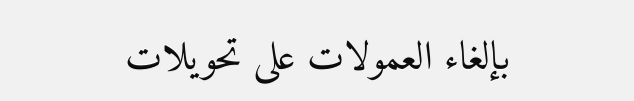بإلغاء العمولات على تحويلات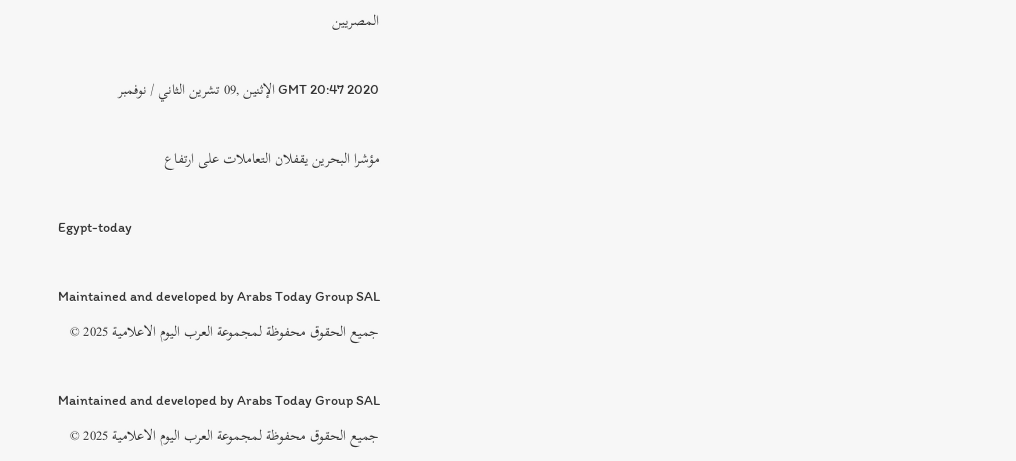المصريين

GMT 20:47 2020 الإثنين ,09 تشرين الثاني / نوفمبر

مؤشرا البحرين يقفلان التعاملات على ارتفاع

Egypt-today

Maintained and developed by Arabs Today Group SAL
جميع الحقوق محفوظة لمجموعة العرب اليوم الاعلامية 2025 ©

Maintained and developed by Arabs Today Group SAL
جميع الحقوق محفوظة لمجموعة العرب اليوم الاعلامية 2025 ©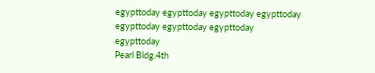egypttoday egypttoday egypttoday egypttoday
egypttoday egypttoday egypttoday
egypttoday
Pearl Bldg.4th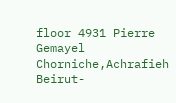floor 4931 Pierre Gemayel Chorniche,Achrafieh Beirut-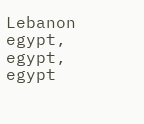Lebanon
egypt, egypt, egypt